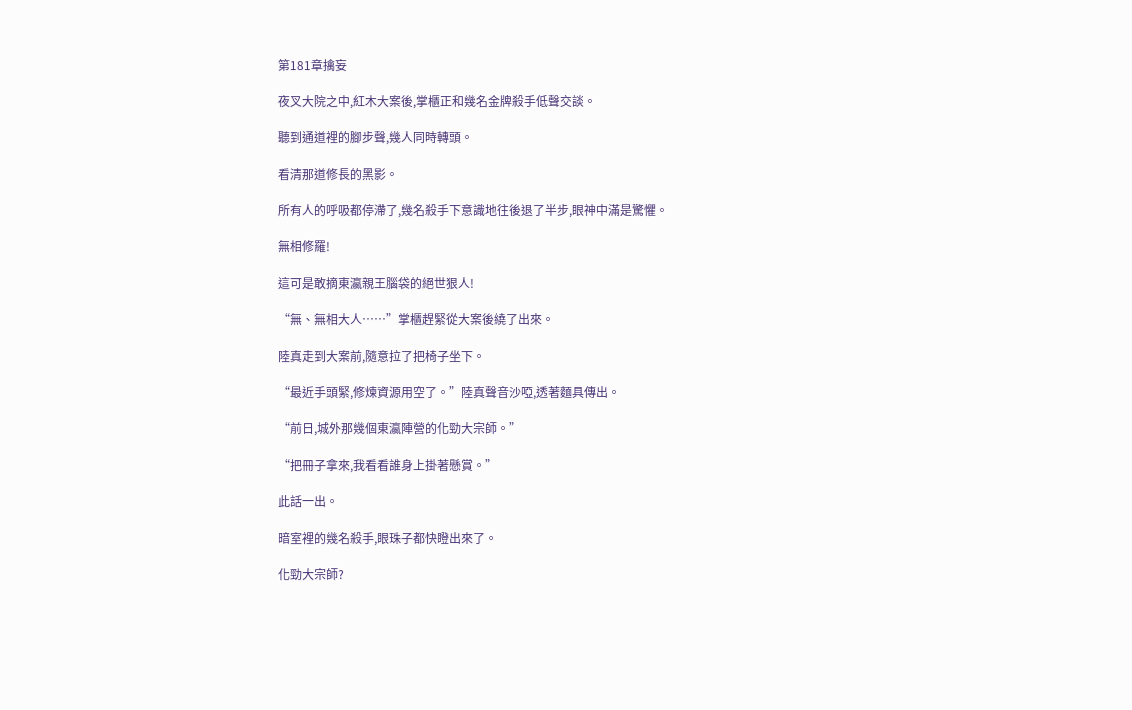第181章擒妄

夜叉大院之中,紅木大案後,掌櫃正和幾名金牌殺手低聲交談。

聽到通道裡的腳步聲,幾人同時轉頭。

看清那道修長的黑影。

所有人的呼吸都停滯了,幾名殺手下意識地往後退了半步,眼神中滿是驚懼。

無相修羅!

這可是敢摘東瀛親王腦袋的絕世狠人!

“無、無相大人……”掌櫃趕緊從大案後繞了出來。

陸真走到大案前,隨意拉了把椅子坐下。

“最近手頭緊,修煉資源用空了。”陸真聲音沙啞,透著麵具傳出。

“前日,城外那幾個東瀛陣營的化勁大宗師。”

“把冊子拿來,我看看誰身上掛著懸賞。”

此話一出。

暗室裡的幾名殺手,眼珠子都快瞪出來了。

化勁大宗師?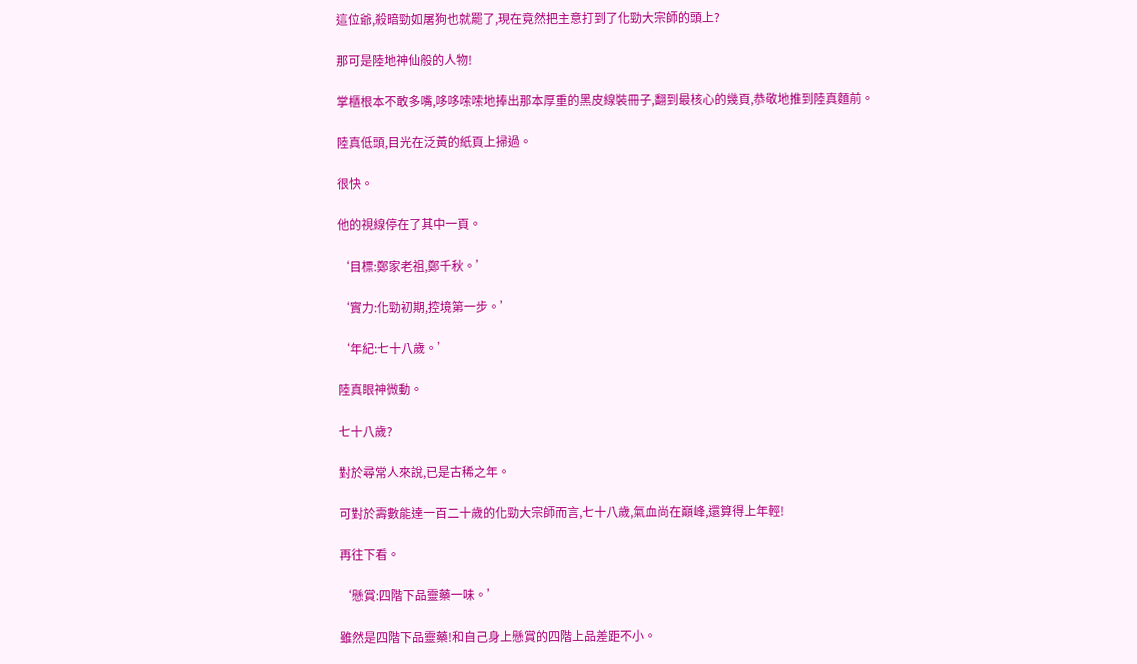這位爺,殺暗勁如屠狗也就罷了,現在竟然把主意打到了化勁大宗師的頭上?

那可是陸地神仙般的人物!

掌櫃根本不敢多嘴,哆哆嗦嗦地捧出那本厚重的黑皮線裝冊子,翻到最核心的幾頁,恭敬地推到陸真麵前。

陸真低頭,目光在泛黃的紙頁上掃過。

很快。

他的視線停在了其中一頁。

‘目標:鄭家老祖,鄭千秋。’

‘實力:化勁初期,控境第一步。’

‘年紀:七十八歲。’

陸真眼神微動。

七十八歲?

對於尋常人來說,已是古稀之年。

可對於壽數能達一百二十歲的化勁大宗師而言,七十八歲,氣血尚在巔峰,還算得上年輕!

再往下看。

‘懸賞:四階下品靈藥一味。’

雖然是四階下品靈藥!和自己身上懸賞的四階上品差距不小。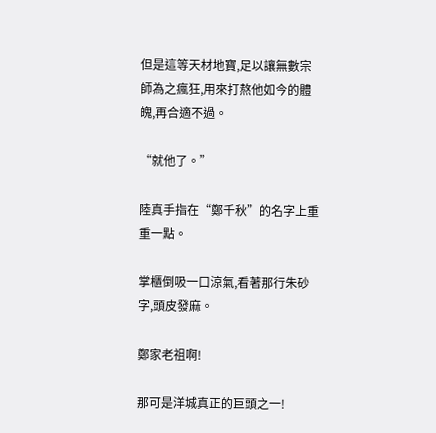但是這等天材地寶,足以讓無數宗師為之瘋狂,用來打熬他如今的體魄,再合適不過。

“就他了。”

陸真手指在“鄭千秋”的名字上重重一點。

掌櫃倒吸一口涼氣,看著那行朱砂字,頭皮發麻。

鄭家老祖啊!

那可是洋城真正的巨頭之一!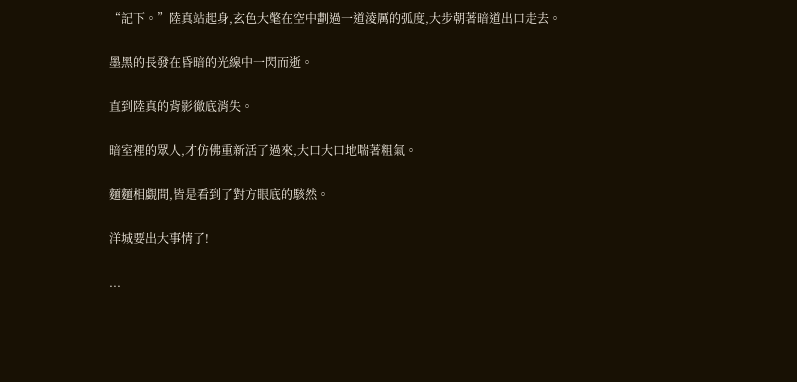“記下。”陸真站起身,玄色大氅在空中劃過一道淩厲的弧度,大步朝著暗道出口走去。

墨黑的長發在昏暗的光線中一閃而逝。

直到陸真的背影徹底消失。

暗室裡的眾人,才仿佛重新活了過來,大口大口地喘著粗氣。

麵麵相覷間,皆是看到了對方眼底的駭然。

洋城要出大事情了!

...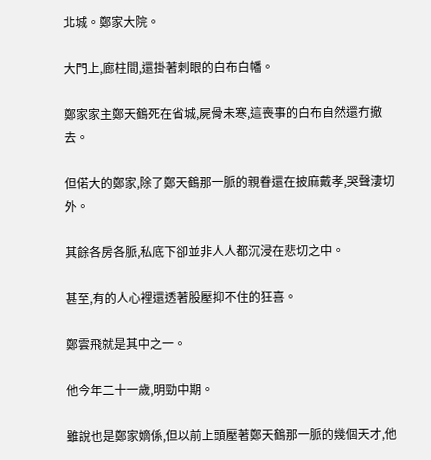北城。鄭家大院。

大門上,廊柱間,還掛著刺眼的白布白幡。

鄭家家主鄭天鶴死在省城,屍骨未寒,這喪事的白布自然還冇撤去。

但偌大的鄭家,除了鄭天鶴那一脈的親眷還在披麻戴孝,哭聲淒切外。

其餘各房各脈,私底下卻並非人人都沉浸在悲切之中。

甚至,有的人心裡還透著股壓抑不住的狂喜。

鄭雲飛就是其中之一。

他今年二十一歲,明勁中期。

雖說也是鄭家嫡係,但以前上頭壓著鄭天鶴那一脈的幾個天才,他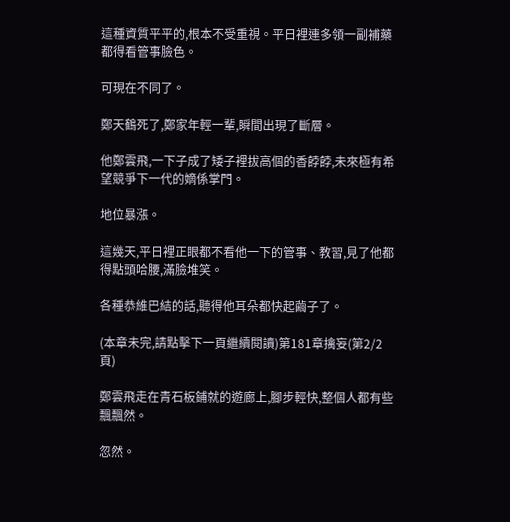這種資質平平的,根本不受重視。平日裡連多領一副補藥都得看管事臉色。

可現在不同了。

鄭天鶴死了,鄭家年輕一輩,瞬間出現了斷層。

他鄭雲飛,一下子成了矮子裡拔高個的香餑餑,未來極有希望競爭下一代的嫡係掌門。

地位暴漲。

這幾天,平日裡正眼都不看他一下的管事、教習,見了他都得點頭哈腰,滿臉堆笑。

各種恭維巴結的話,聽得他耳朵都快起繭子了。

(本章未完,請點擊下一頁繼續閱讀)第181章擒妄(第2/2頁)

鄭雲飛走在青石板鋪就的遊廊上,腳步輕快,整個人都有些飄飄然。

忽然。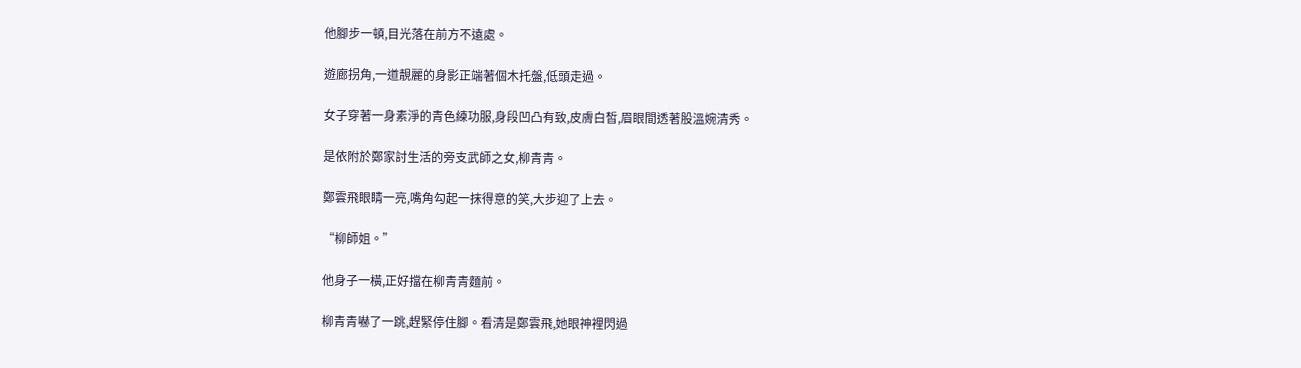他腳步一頓,目光落在前方不遠處。

遊廊拐角,一道靚麗的身影正端著個木托盤,低頭走過。

女子穿著一身素淨的青色練功服,身段凹凸有致,皮膚白皙,眉眼間透著股溫婉清秀。

是依附於鄭家討生活的旁支武師之女,柳青青。

鄭雲飛眼睛一亮,嘴角勾起一抹得意的笑,大步迎了上去。

“柳師姐。”

他身子一橫,正好擋在柳青青麵前。

柳青青嚇了一跳,趕緊停住腳。看清是鄭雲飛,她眼神裡閃過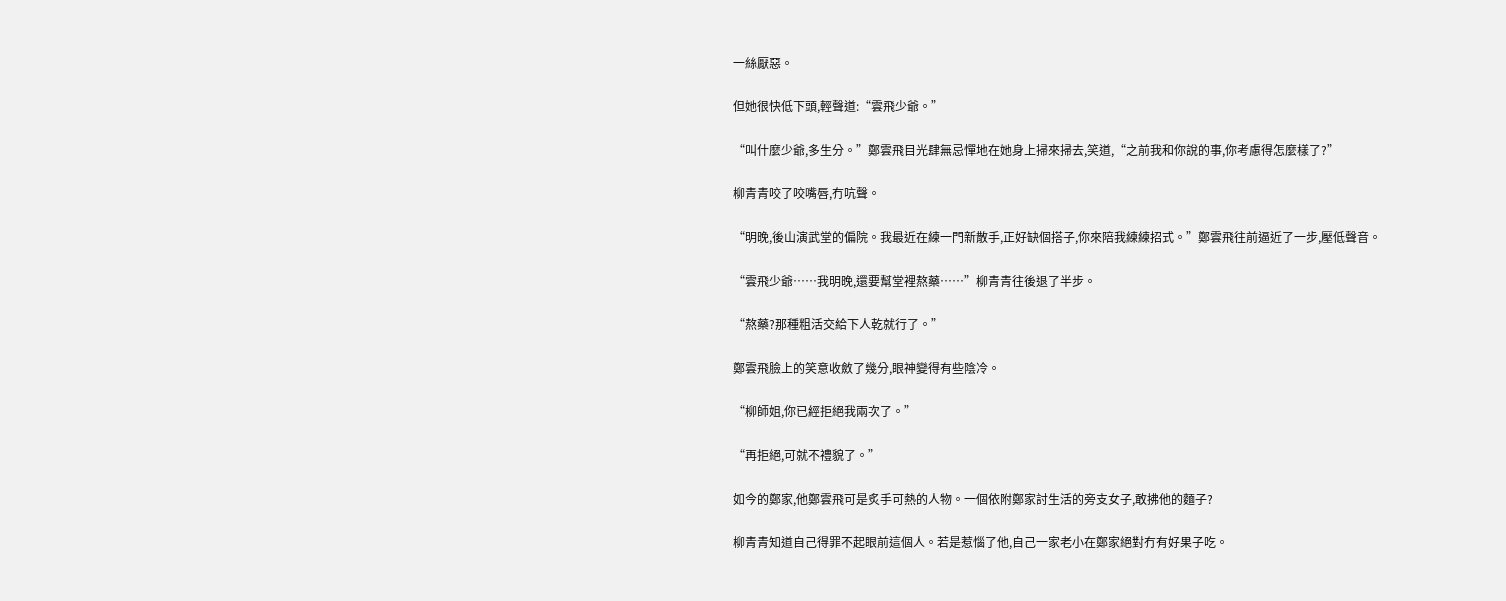一絲厭惡。

但她很快低下頭,輕聲道:“雲飛少爺。”

“叫什麼少爺,多生分。”鄭雲飛目光肆無忌憚地在她身上掃來掃去,笑道,“之前我和你說的事,你考慮得怎麼樣了?”

柳青青咬了咬嘴唇,冇吭聲。

“明晚,後山演武堂的偏院。我最近在練一門新散手,正好缺個搭子,你來陪我練練招式。”鄭雲飛往前逼近了一步,壓低聲音。

“雲飛少爺……我明晚,還要幫堂裡熬藥……”柳青青往後退了半步。

“熬藥?那種粗活交給下人乾就行了。”

鄭雲飛臉上的笑意收斂了幾分,眼神變得有些陰冷。

“柳師姐,你已經拒絕我兩次了。”

“再拒絕,可就不禮貌了。”

如今的鄭家,他鄭雲飛可是炙手可熱的人物。一個依附鄭家討生活的旁支女子,敢拂他的麵子?

柳青青知道自己得罪不起眼前這個人。若是惹惱了他,自己一家老小在鄭家絕對冇有好果子吃。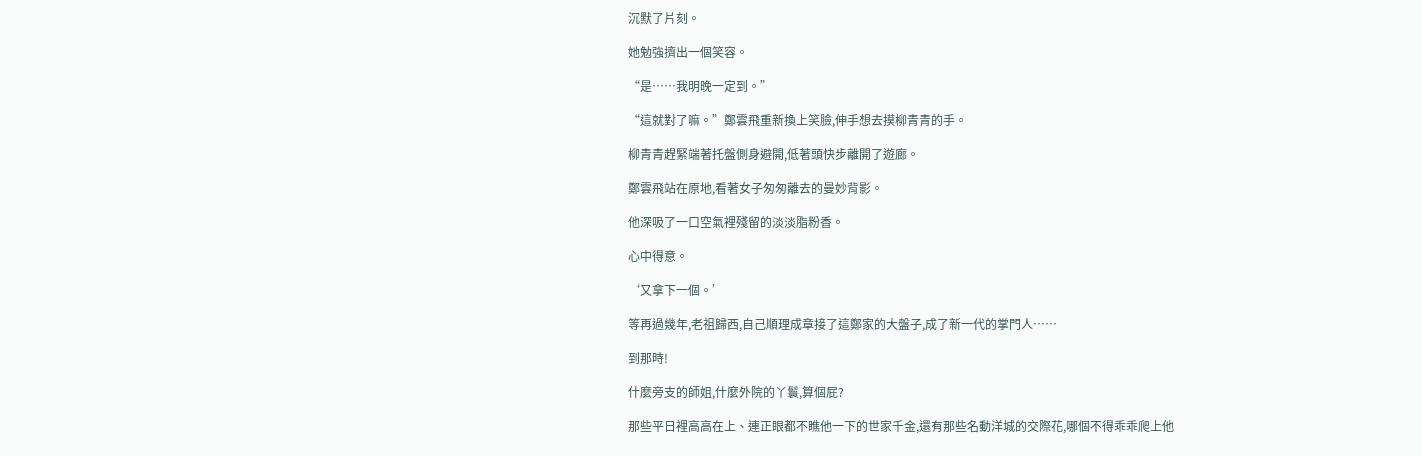沉默了片刻。

她勉強擠出一個笑容。

“是……我明晚一定到。”

“這就對了嘛。”鄭雲飛重新換上笑臉,伸手想去摸柳青青的手。

柳青青趕緊端著托盤側身避開,低著頭快步離開了遊廊。

鄭雲飛站在原地,看著女子匆匆離去的曼妙背影。

他深吸了一口空氣裡殘留的淡淡脂粉香。

心中得意。

‘又拿下一個。’

等再過幾年,老祖歸西,自己順理成章接了這鄭家的大盤子,成了新一代的掌門人……

到那時!

什麼旁支的師姐,什麼外院的丫鬟,算個屁?

那些平日裡高高在上、連正眼都不瞧他一下的世家千金,還有那些名動洋城的交際花,哪個不得乖乖爬上他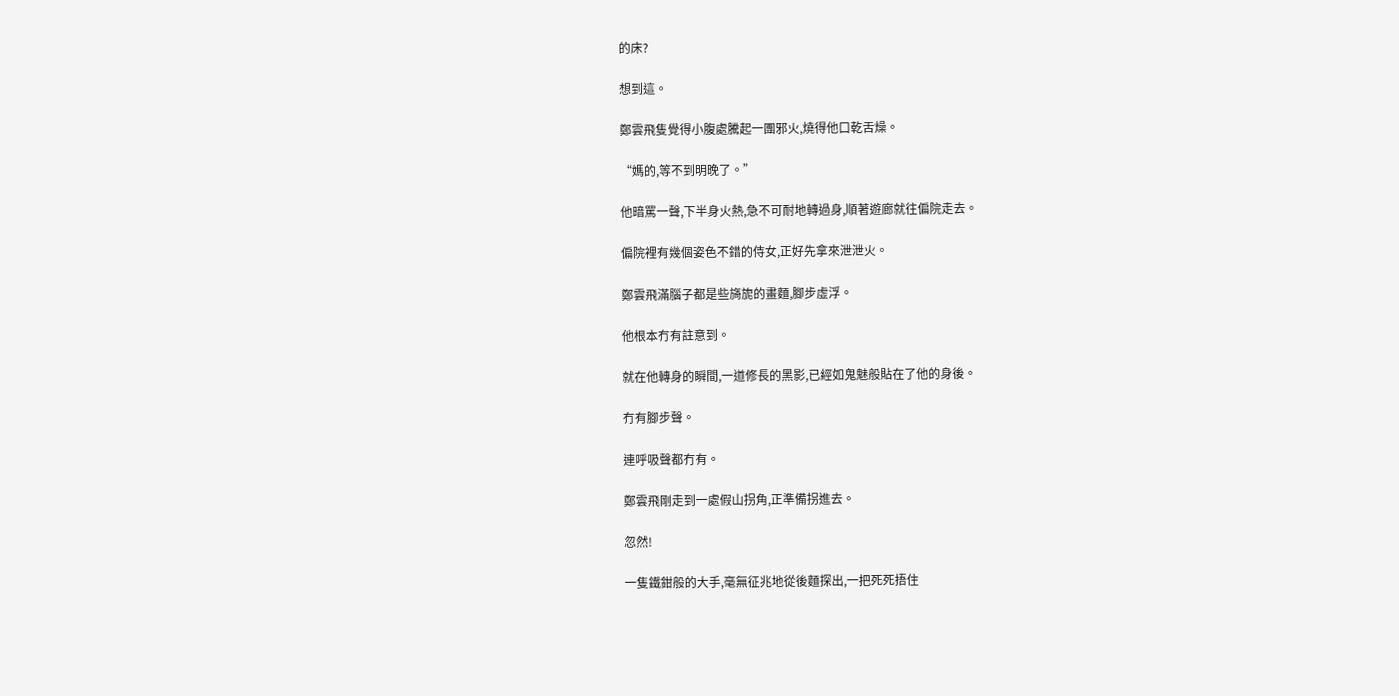的床?

想到這。

鄭雲飛隻覺得小腹處騰起一團邪火,燒得他口乾舌燥。

“媽的,等不到明晚了。”

他暗罵一聲,下半身火熱,急不可耐地轉過身,順著遊廊就往偏院走去。

偏院裡有幾個姿色不錯的侍女,正好先拿來泄泄火。

鄭雲飛滿腦子都是些旖旎的畫麵,腳步虛浮。

他根本冇有註意到。

就在他轉身的瞬間,一道修長的黑影,已經如鬼魅般貼在了他的身後。

冇有腳步聲。

連呼吸聲都冇有。

鄭雲飛剛走到一處假山拐角,正準備拐進去。

忽然!

一隻鐵鉗般的大手,毫無征兆地從後麵探出,一把死死捂住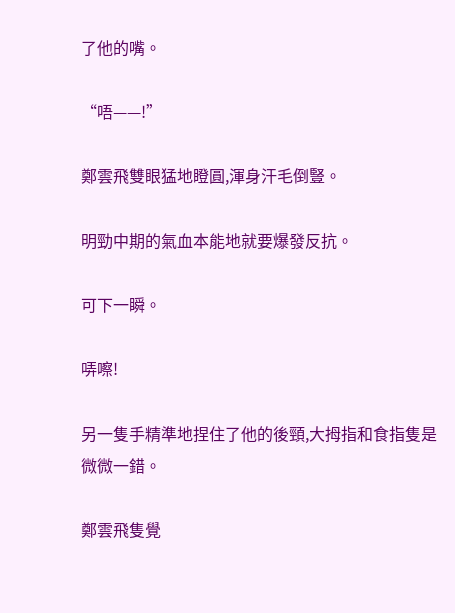了他的嘴。

“唔——!”

鄭雲飛雙眼猛地瞪圓,渾身汗毛倒豎。

明勁中期的氣血本能地就要爆發反抗。

可下一瞬。

哢嚓!

另一隻手精準地捏住了他的後頸,大拇指和食指隻是微微一錯。

鄭雲飛隻覺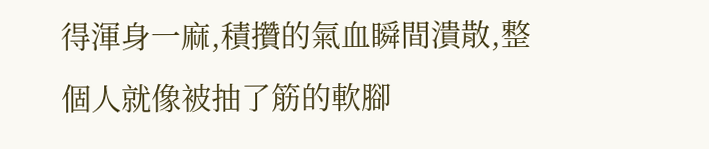得渾身一麻,積攢的氣血瞬間潰散,整個人就像被抽了筋的軟腳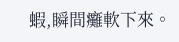蝦,瞬間癱軟下來。